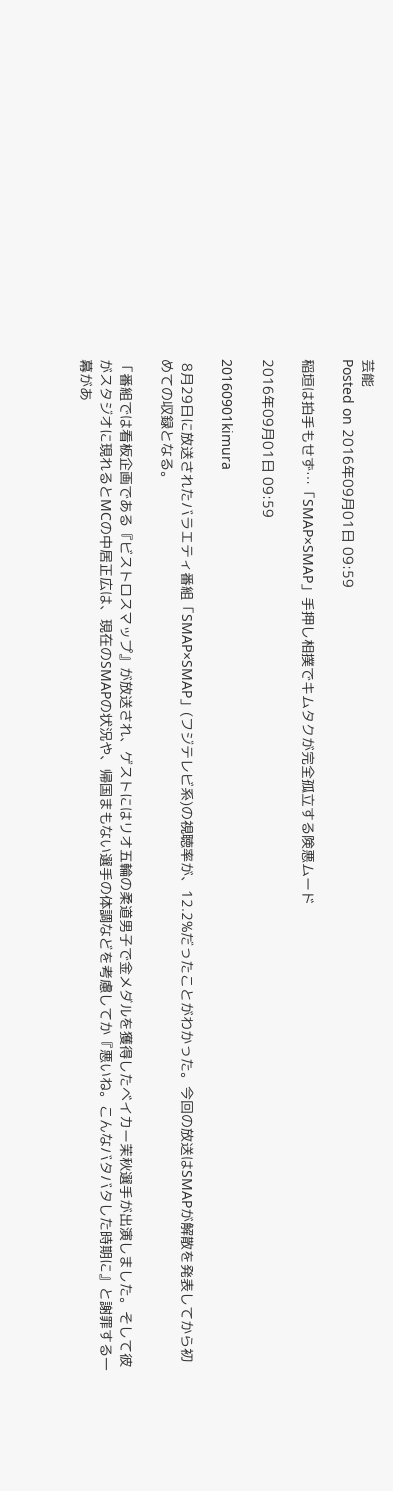芸能
Posted on 2016年09月01日 09:59

稲垣は拍手もせず…「SMAP×SMAP」手押し相撲でキムタクが完全孤立する険悪ムード

2016年09月01日 09:59

20160901kimura

 8月29日に放送されたバラエティ番組「SMAP×SMAP」(フジテレビ系)の視聴率が、12.2%だったことがわかった。今回の放送はSMAPが解散を発表してから初めての収録となる。

「番組では看板企画である『ビストロスマップ』が放送され、ゲストにはリオ五輪の柔道男子で金メダルを獲得したベイカー茉秋選手が出演しました。そして彼がスタジオに現れるとMCの中居正広は、現在のSMAPの状況や、帰国まもない選手の体調などを考慮してか『悪いね。こんなバタバタした時期に』と謝罪する一幕があ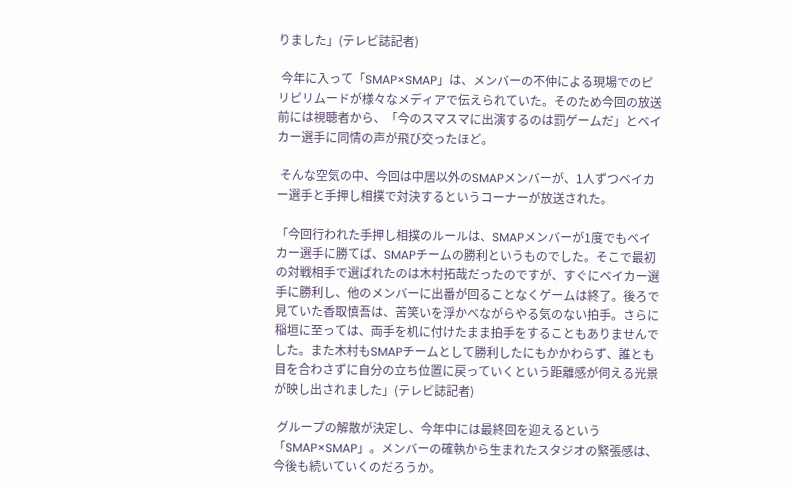りました」(テレビ誌記者)

 今年に入って「SMAP×SMAP」は、メンバーの不仲による現場でのピリピリムードが様々なメディアで伝えられていた。そのため今回の放送前には視聴者から、「今のスマスマに出演するのは罰ゲームだ」とベイカー選手に同情の声が飛び交ったほど。

 そんな空気の中、今回は中居以外のSMAPメンバーが、1人ずつベイカー選手と手押し相撲で対決するというコーナーが放送された。

「今回行われた手押し相撲のルールは、SMAPメンバーが1度でもベイカー選手に勝てば、SMAPチームの勝利というものでした。そこで最初の対戦相手で選ばれたのは木村拓哉だったのですが、すぐにベイカー選手に勝利し、他のメンバーに出番が回ることなくゲームは終了。後ろで見ていた香取慎吾は、苦笑いを浮かべながらやる気のない拍手。さらに稲垣に至っては、両手を机に付けたまま拍手をすることもありませんでした。また木村もSMAPチームとして勝利したにもかかわらず、誰とも目を合わさずに自分の立ち位置に戻っていくという距離感が伺える光景が映し出されました」(テレビ誌記者)

 グループの解散が決定し、今年中には最終回を迎えるという「SMAP×SMAP」。メンバーの確執から生まれたスタジオの緊張感は、今後も続いていくのだろうか。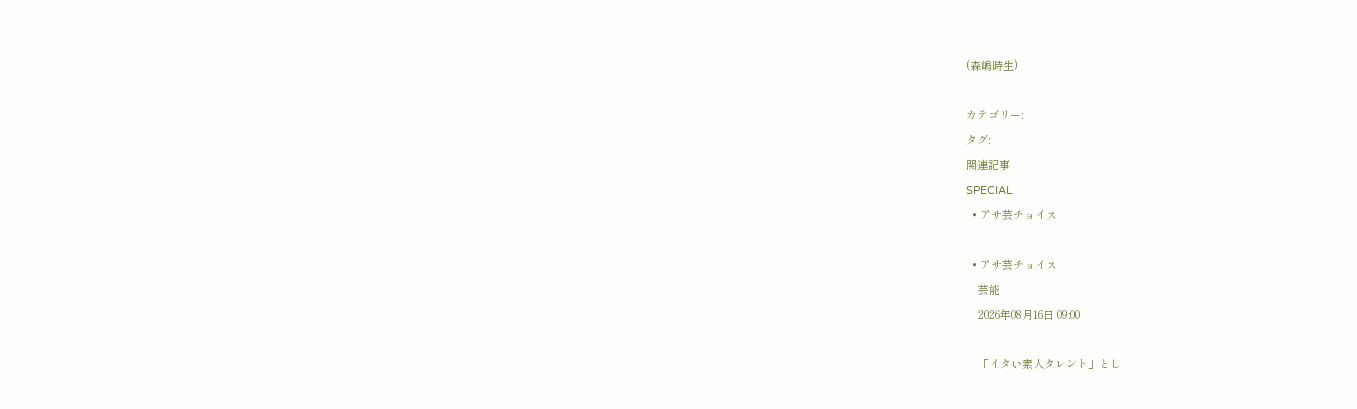(森嶋時生)

カテゴリー:
タグ:
関連記事
SPECIAL
  • アサ芸チョイス

  • アサ芸チョイス
    芸能
    2026年08月16日 09:00

    「イタい素人タレント」とし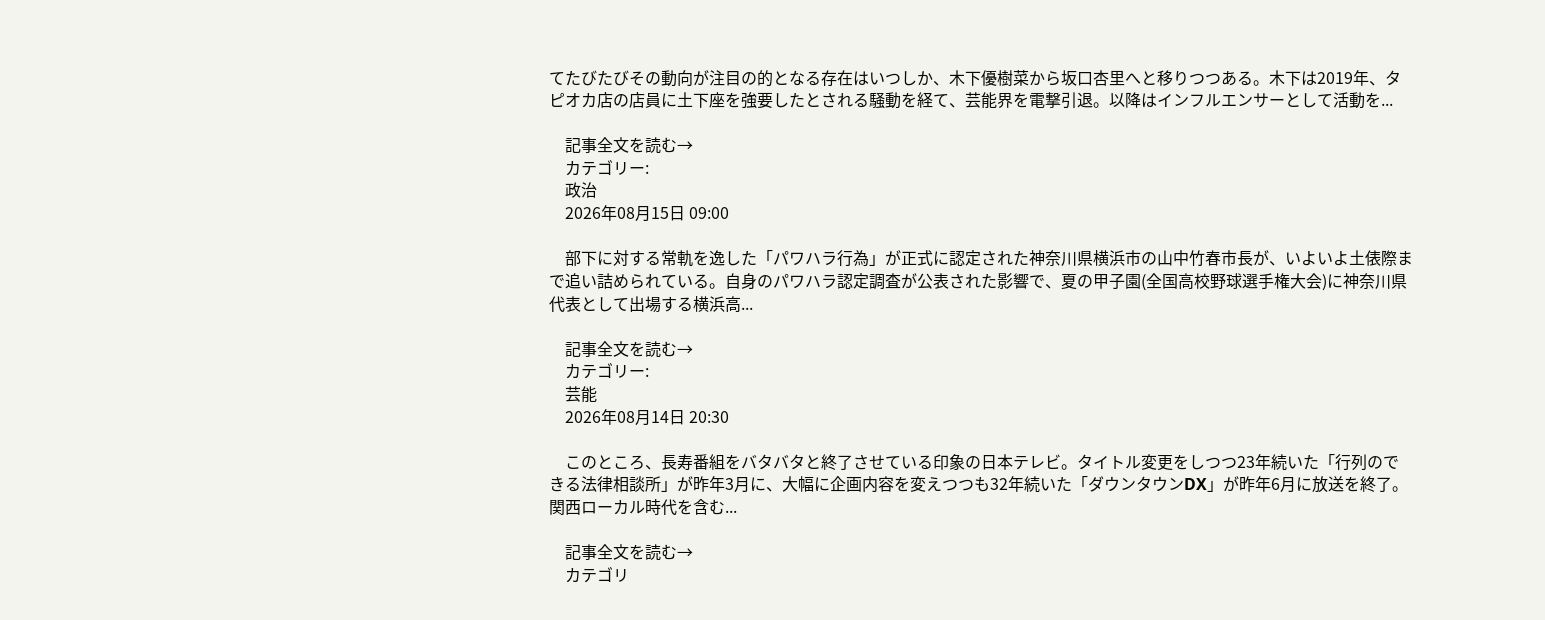てたびたびその動向が注目の的となる存在はいつしか、木下優樹菜から坂口杏里へと移りつつある。木下は2019年、タピオカ店の店員に土下座を強要したとされる騒動を経て、芸能界を電撃引退。以降はインフルエンサーとして活動を...

    記事全文を読む→
    カテゴリー:
    政治
    2026年08月15日 09:00

    部下に対する常軌を逸した「パワハラ行為」が正式に認定された神奈川県横浜市の山中竹春市長が、いよいよ土俵際まで追い詰められている。自身のパワハラ認定調査が公表された影響で、夏の甲子園(全国高校野球選手権大会)に神奈川県代表として出場する横浜高...

    記事全文を読む→
    カテゴリー:
    芸能
    2026年08月14日 20:30

    このところ、長寿番組をバタバタと終了させている印象の日本テレビ。タイトル変更をしつつ23年続いた「行列のできる法律相談所」が昨年3月に、大幅に企画内容を変えつつも32年続いた「ダウンタウンDX」が昨年6月に放送を終了。関西ローカル時代を含む...

    記事全文を読む→
    カテゴリ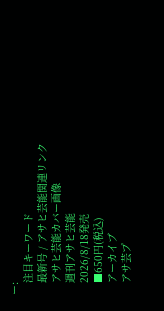ー:
    注目キーワード
    最新号 / アサヒ芸能関連リンク
    アサヒ芸能カバー画像
    週刊アサヒ芸能
    2026/8/18発売
    ■650円(税込)
    アーカイブ
    アサ芸プ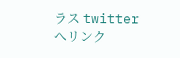ラス twitterへリンク